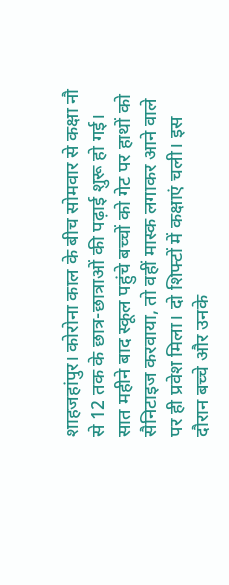शाहजहांपुर। कोरोना काल के बीच सोमवार से कक्षा नौ से 12 तक के छात्र-छात्राओं की पढ़ाई शुरू हो गई। सात महीने बाद स्कूल पहुंचे बच्चों को गेट पर हाथों को सैनिटाइज करवाया, तो वहीं मास्क लगाकर आने वाले पर ही प्रवेश मिला। दो शिफ्टों में कक्षाएं चली। इस दौरान बच्चे और उनके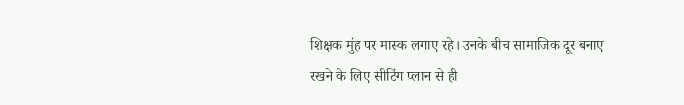शिक्षक मुंह पर मास्क लगाए रहे। उनके बीच सामाजिक दूर बनाए रखने के लिए सीटिंग प्लान से ही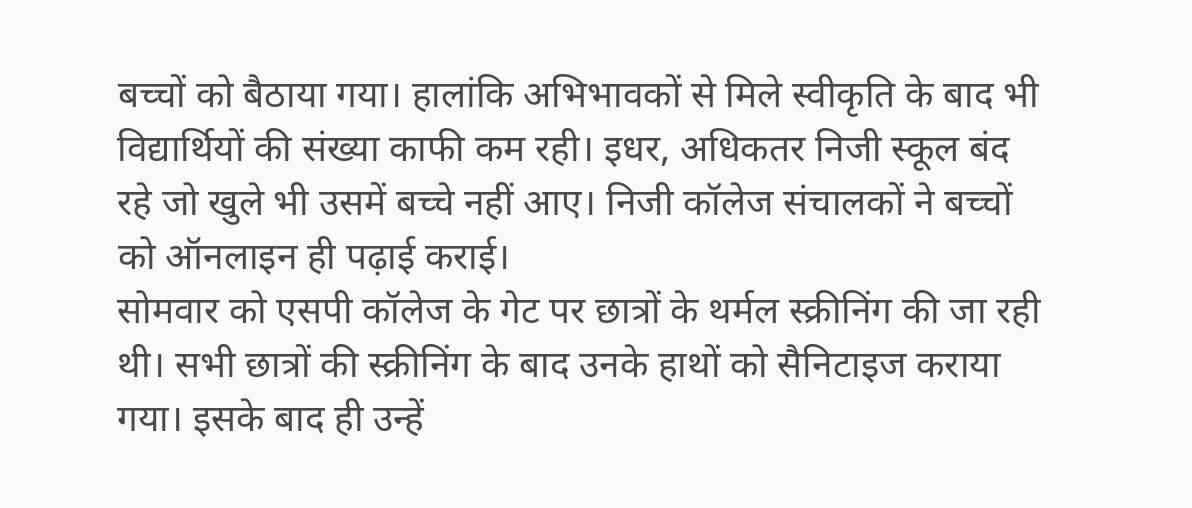बच्चों को बैठाया गया। हालांकि अभिभावकों से मिले स्वीकृति के बाद भी विद्यार्थियों की संख्या काफी कम रही। इधर, अधिकतर निजी स्कूल बंद रहे जो खुले भी उसमें बच्चे नहीं आए। निजी कॉलेज संचालकों ने बच्चों को ऑनलाइन ही पढ़ाई कराई।
सोमवार को एसपी कॉलेज के गेट पर छात्रों के थर्मल स्क्रीनिंग की जा रही थी। सभी छात्रों की स्क्रीनिंग के बाद उनके हाथों को सैनिटाइज कराया गया। इसके बाद ही उन्हें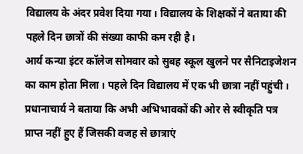विद्यालय के अंदर प्रवेश दिया गया। विद्यालय के शिक्षकों ने बताया की पहले दिन छात्रों की संख्या काफी कम रही है।
आर्य कन्या इंटर कॉलेज सोमवार को सुबह स्कूल खुलने पर सैनिटाइजेशन का काम होता मिला। पहले दिन विद्यालय में एक भी छात्रा नहीं पहुंची। प्रधानाचार्य ने बताया कि अभी अभिभावकों की ओर से स्वीकृति पत्र प्राप्त नहीं हुए हैं जिसकी वजह से छात्राएं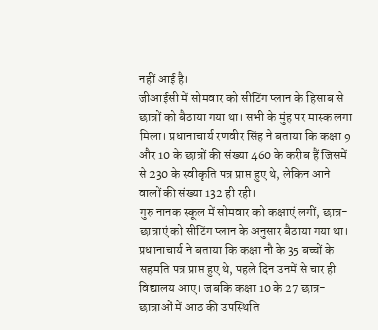नहीं आई है।
जीआईसी में सोमवार को सीटिंग प्लान के हिसाब से छात्रों को बैठाया गया था। सभी के मुंह पर मास्क लगा मिला। प्रधानाचार्य रणवीर सिंह ने बताया कि कक्षा 9 और 10 के छात्रों की संख्या 460 के करीब हैं जिसमें से 230 के स्वीकृति पत्र प्राप्त हुए थे, लेकिन आने वालों की संख्या 132 ही रही।
गुरु नानक स्कूल में सोमवार को कक्षाएं लगीं, छात्र-छात्राएं को सीटिंग प्लान के अनुसार बैठाया गया था। प्रधानाचार्य ने बताया कि कक्षा नौ के 35 बच्चों के सहमति पत्र प्राप्त हुए थे, पहले दिन उनमें से चार ही विद्यालय आए। जबकि कक्षा 10 के 27 छात्र-छात्राओं में आठ की उपस्थिति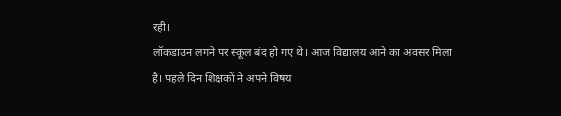रही।
लॉकडाउन लगने पर स्कूल बंद हो गए थे। आज विद्यालय आने का अवसर मिला है। पहले दिन शिक्षकों ने अपने विषय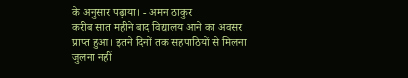के अनुसार पढ़ाया। - अमन ठाकुर
करीब सात महीने बाद विद्यालय आने का अवसर प्राप्त हुआ। इतने दिनों तक सहपाठियों से मिलना जुलना नहीं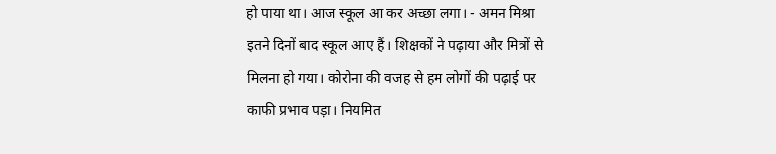हो पाया था। आज स्कूल आ कर अच्छा लगा। - अमन मिश्रा
इतने दिनों बाद स्कूल आए हैं। शिक्षकों ने पढ़ाया और मित्रों से मिलना हो गया। कोरोना की वजह से हम लोगों की पढ़ाई पर काफी प्रभाव पड़ा। नियमित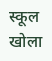स्कूल खोला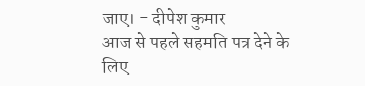जाए। - दीपेश कुमार
आज से पहले सहमति पत्र देने के लिए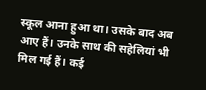स्कूल आना हुआ था। उसके बाद अब आए हैं। उनके साथ की सहेलियां भी मिल गई हैं। कई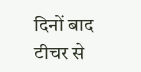दिनों बाद टीचर से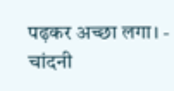पढ़कर अच्छा लगा। - चांदनी